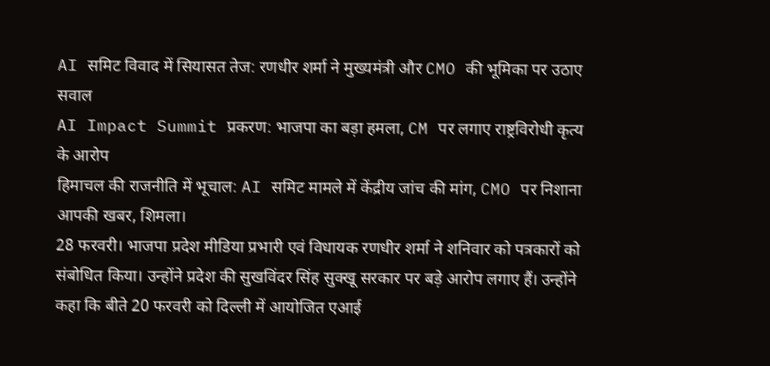AI समिट विवाद में सियासत तेज: रणधीर शर्मा ने मुख्यमंत्री और CMO की भूमिका पर उठाए सवाल
AI Impact Summit प्रकरण: भाजपा का बड़ा हमला, CM पर लगाए राष्ट्रविरोधी कृत्य के आरोप
हिमाचल की राजनीति में भूचाल: AI समिट मामले में केंद्रीय जांच की मांग, CMO पर निशाना
आपकी खबर, शिमला।
28 फरवरी। भाजपा प्रदेश मीडिया प्रभारी एवं विधायक रणधीर शर्मा ने शनिवार को पत्रकारों को संबोधित किया। उन्होंने प्रदेश की सुखविंदर सिंह सुक्खू सरकार पर बड़े आरोप लगाए हैं। उन्होंने कहा कि बीते 20 फरवरी को दिल्ली में आयोजित एआई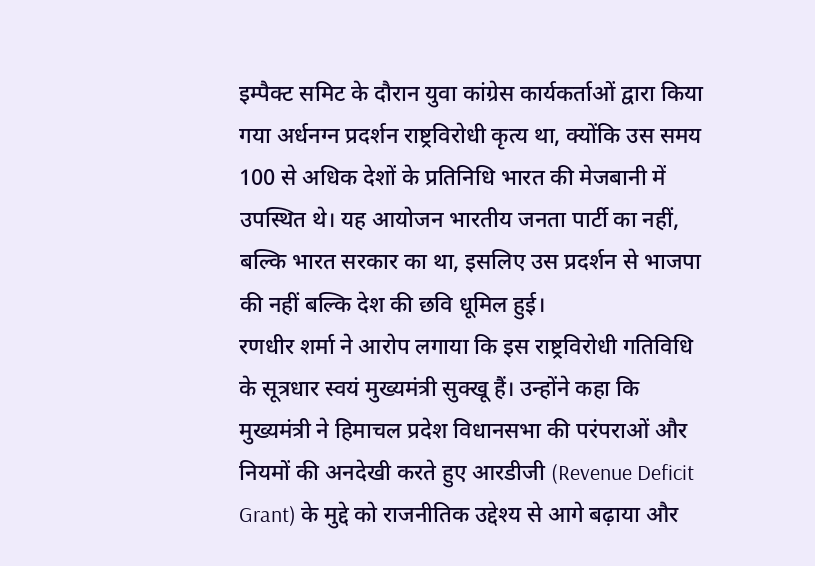इम्पैक्ट समिट के दौरान युवा कांग्रेस कार्यकर्ताओं द्वारा किया गया अर्धनग्न प्रदर्शन राष्ट्रविरोधी कृत्य था, क्योंकि उस समय 100 से अधिक देशों के प्रतिनिधि भारत की मेजबानी में उपस्थित थे। यह आयोजन भारतीय जनता पार्टी का नहीं, बल्कि भारत सरकार का था, इसलिए उस प्रदर्शन से भाजपा की नहीं बल्कि देश की छवि धूमिल हुई।
रणधीर शर्मा ने आरोप लगाया कि इस राष्ट्रविरोधी गतिविधि के सूत्रधार स्वयं मुख्यमंत्री सुक्खू हैं। उन्होंने कहा कि मुख्यमंत्री ने हिमाचल प्रदेश विधानसभा की परंपराओं और नियमों की अनदेखी करते हुए आरडीजी (Revenue Deficit Grant) के मुद्दे को राजनीतिक उद्देश्य से आगे बढ़ाया और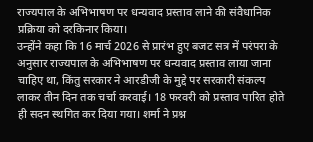राज्यपाल के अभिभाषण पर धन्यवाद प्रस्ताव लाने की संवैधानिक प्रक्रिया को दरकिनार किया।
उन्होंने कहा कि 16 मार्च 2026 से प्रारंभ हुए बजट सत्र में परंपरा के अनुसार राज्यपाल के अभिभाषण पर धन्यवाद प्रस्ताव लाया जाना चाहिए था, किंतु सरकार ने आरडीजी के मुद्दे पर सरकारी संकल्प लाकर तीन दिन तक चर्चा करवाई। 18 फरवरी को प्रस्ताव पारित होते ही सदन स्थगित कर दिया गया। शर्मा ने प्रश्न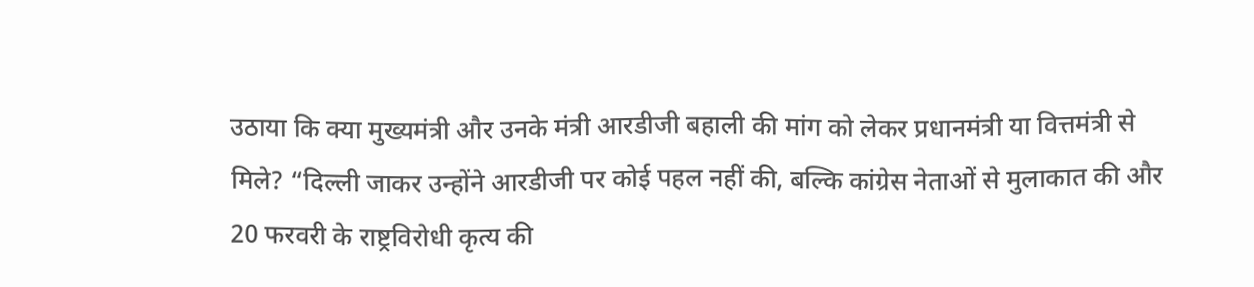उठाया कि क्या मुख्यमंत्री और उनके मंत्री आरडीजी बहाली की मांग को लेकर प्रधानमंत्री या वित्तमंत्री से मिले? “दिल्ली जाकर उन्होंने आरडीजी पर कोई पहल नहीं की, बल्कि कांग्रेस नेताओं से मुलाकात की और 20 फरवरी के राष्ट्रविरोधी कृत्य की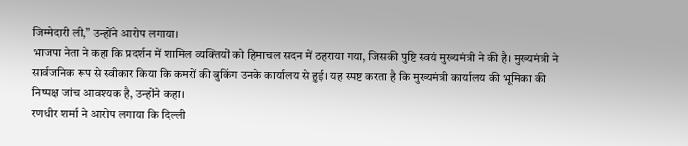जिम्मेदारी ली,” उन्होंने आरोप लगाया।
भाजपा नेता ने कहा कि प्रदर्शन में शामिल व्यक्तियों को हिमाचल सदन में ठहराया गया, जिसकी पुष्टि स्वयं मुख्यमंत्री ने की है। मुख्यमंत्री ने सार्वजनिक रूप से स्वीकार किया कि कमरों की बुकिंग उनके कार्यालय से हुई। यह स्पष्ट करता है कि मुख्यमंत्री कार्यालय की भूमिका की निष्पक्ष जांच आवश्यक है, उन्होंने कहा।
रणधीर शर्मा ने आरोप लगाया कि दिल्ली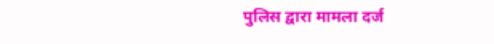पुलिस द्वारा मामला दर्ज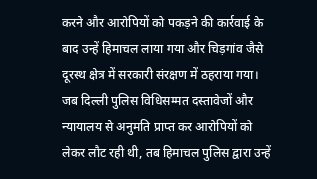करने और आरोपियों को पकड़ने की कार्रवाई के बाद उन्हें हिमाचल लाया गया और चिड़गांव जैसे दूरस्थ क्षेत्र में सरकारी संरक्षण में ठहराया गया। जब दिल्ली पुलिस विधिसम्मत दस्तावेजों और न्यायालय से अनुमति प्राप्त कर आरोपियों को लेकर लौट रही थी, तब हिमाचल पुलिस द्वारा उन्हें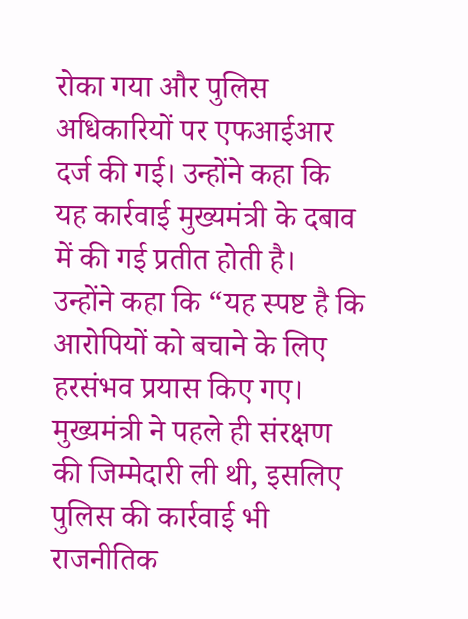रोका गया और पुलिस अधिकारियों पर एफआईआर दर्ज की गई। उन्होंने कहा कि यह कार्रवाई मुख्यमंत्री के दबाव में की गई प्रतीत होती है।
उन्होंने कहा कि “यह स्पष्ट है कि आरोपियों को बचाने के लिए हरसंभव प्रयास किए गए। मुख्यमंत्री ने पहले ही संरक्षण की जिम्मेदारी ली थी, इसलिए पुलिस की कार्रवाई भी राजनीतिक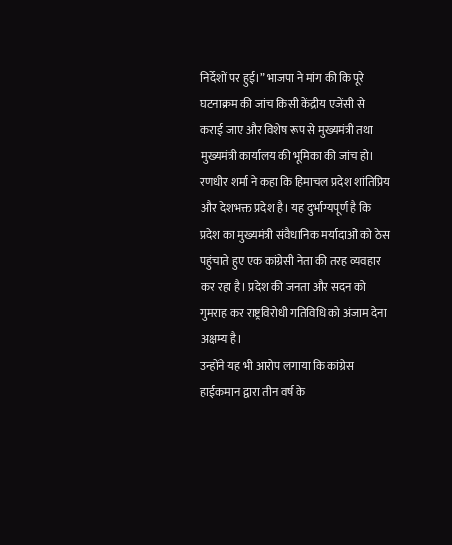निर्देशों पर हुई।” भाजपा ने मांग की कि पूरे घटनाक्रम की जांच किसी केंद्रीय एजेंसी से कराई जाए और विशेष रूप से मुख्यमंत्री तथा मुख्यमंत्री कार्यालय की भूमिका की जांच हो।
रणधीर शर्मा ने कहा कि हिमाचल प्रदेश शांतिप्रिय और देशभक्त प्रदेश है। यह दुर्भाग्यपूर्ण है कि प्रदेश का मुख्यमंत्री संवैधानिक मर्यादाओं को ठेस पहुंचाते हुए एक कांग्रेसी नेता की तरह व्यवहार कर रहा है। प्रदेश की जनता और सदन को गुमराह कर राष्ट्रविरोधी गतिविधि को अंजाम देना अक्षम्य है।
उन्होंने यह भी आरोप लगाया कि कांग्रेस हाईकमान द्वारा तीन वर्ष के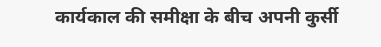कार्यकाल की समीक्षा के बीच अपनी कुर्सी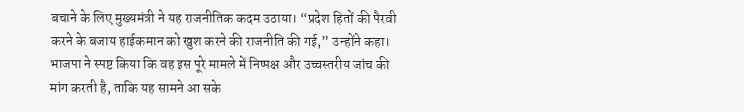बचाने के लिए मुख्यमंत्री ने यह राजनीतिक कदम उठाया। “प्रदेश हितों की पैरवी करने के बजाय हाईकमान को खुश करने की राजनीति की गई,” उन्होंने कहा।
भाजपा ने स्पष्ट किया कि वह इस पूरे मामले में निष्पक्ष और उच्चस्तरीय जांच की मांग करती है, ताकि यह सामने आ सके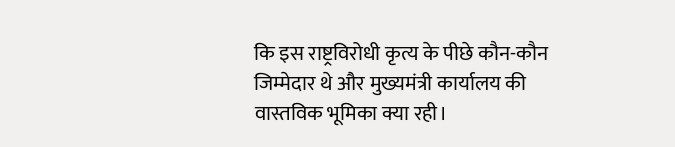कि इस राष्ट्रविरोधी कृत्य के पीछे कौन-कौन जिम्मेदार थे और मुख्यमंत्री कार्यालय की वास्तविक भूमिका क्या रही।